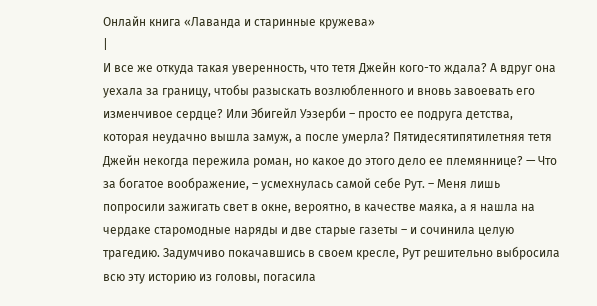Онлайн книга «Лаванда и старинные кружева»
|
И все же откуда такая уверенность, что тетя Джейн кого-то ждала? А вдруг она уехала за границу, чтобы разыскать возлюбленного и вновь завоевать его изменчивое сердце? Или Эбигейл Уэзерби – просто ее подруга детства, которая неудачно вышла замуж, а после умерла? Пятидесятипятилетняя тетя Джейн некогда пережила роман, но какое до этого дело ее племяннице? — Что за богатое воображение, – усмехнулась самой себе Рут. – Меня лишь попросили зажигать свет в окне, вероятно, в качестве маяка, а я нашла на чердаке старомодные наряды и две старые газеты – и сочинила целую трагедию. Задумчиво покачавшись в своем кресле, Рут решительно выбросила всю эту историю из головы, погасила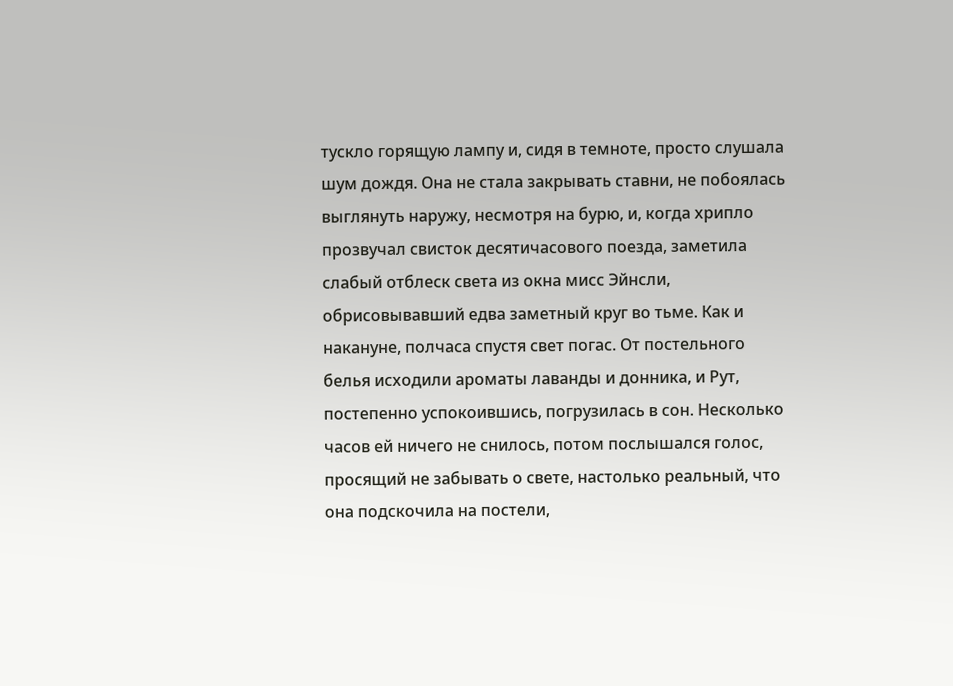тускло горящую лампу и, сидя в темноте, просто слушала шум дождя. Она не стала закрывать ставни, не побоялась выглянуть наружу, несмотря на бурю, и, когда хрипло прозвучал свисток десятичасового поезда, заметила слабый отблеск света из окна мисс Эйнсли, обрисовывавший едва заметный круг во тьме. Как и накануне, полчаса спустя свет погас. От постельного белья исходили ароматы лаванды и донника, и Рут, постепенно успокоившись, погрузилась в сон. Несколько часов ей ничего не снилось, потом послышался голос, просящий не забывать о свете, настолько реальный, что она подскочила на постели,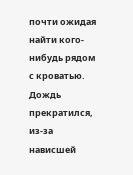почти ожидая найти кого-нибудь рядом с кроватью. Дождь прекратился, из-за нависшей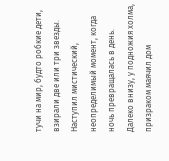тучи на мир, будто робкие дети, взирали две или три звезды. Наступил мистический, неопределимый момент, когда ночь превращалась в день. Далеко внизу, у подножия холма, призраком маячил дом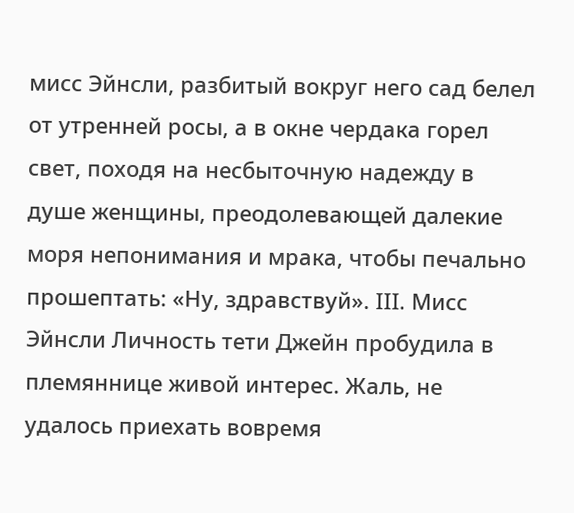мисс Эйнсли, разбитый вокруг него сад белел от утренней росы, а в окне чердака горел свет, походя на несбыточную надежду в душе женщины, преодолевающей далекие моря непонимания и мрака, чтобы печально прошептать: «Ну, здравствуй». III. Мисс Эйнсли Личность тети Джейн пробудила в племяннице живой интерес. Жаль, не удалось приехать вовремя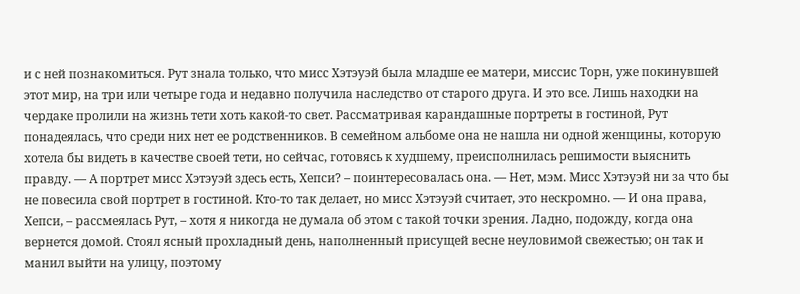и с ней познакомиться. Рут знала только, что мисс Хэтэуэй была младше ее матери, миссис Торн, уже покинувшей этот мир, на три или четыре года и недавно получила наследство от старого друга. И это все. Лишь находки на чердаке пролили на жизнь тети хоть какой-то свет. Рассматривая карандашные портреты в гостиной, Рут понадеялась, что среди них нет ее родственников. В семейном альбоме она не нашла ни одной женщины, которую хотела бы видеть в качестве своей тети, но сейчас, готовясь к худшему, преисполнилась решимости выяснить правду. — А портрет мисс Хэтэуэй здесь есть, Хепси? – поинтересовалась она. — Нет, мэм. Мисс Хэтэуэй ни за что бы не повесила свой портрет в гостиной. Кто-то так делает, но мисс Хэтэуэй считает, это нескромно. — И она права, Хепси, – рассмеялась Рут, – хотя я никогда не думала об этом с такой точки зрения. Ладно, подожду, когда она вернется домой. Стоял ясный прохладный день, наполненный присущей весне неуловимой свежестью; он так и манил выйти на улицу, поэтому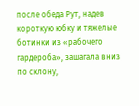после обеда Рут, надев короткую юбку и тяжелые ботинки из «рабочего гардероба», зашагала вниз по склону,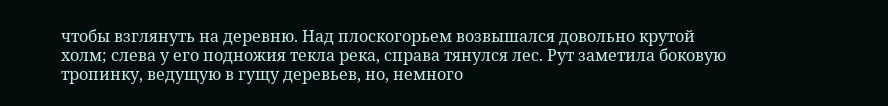чтобы взглянуть на деревню. Над плоскогорьем возвышался довольно крутой холм; слева у его подножия текла река, справа тянулся лес. Рут заметила боковую тропинку, ведущую в гущу деревьев, но, немного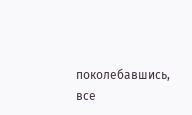поколебавшись, все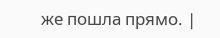же пошла прямо. |